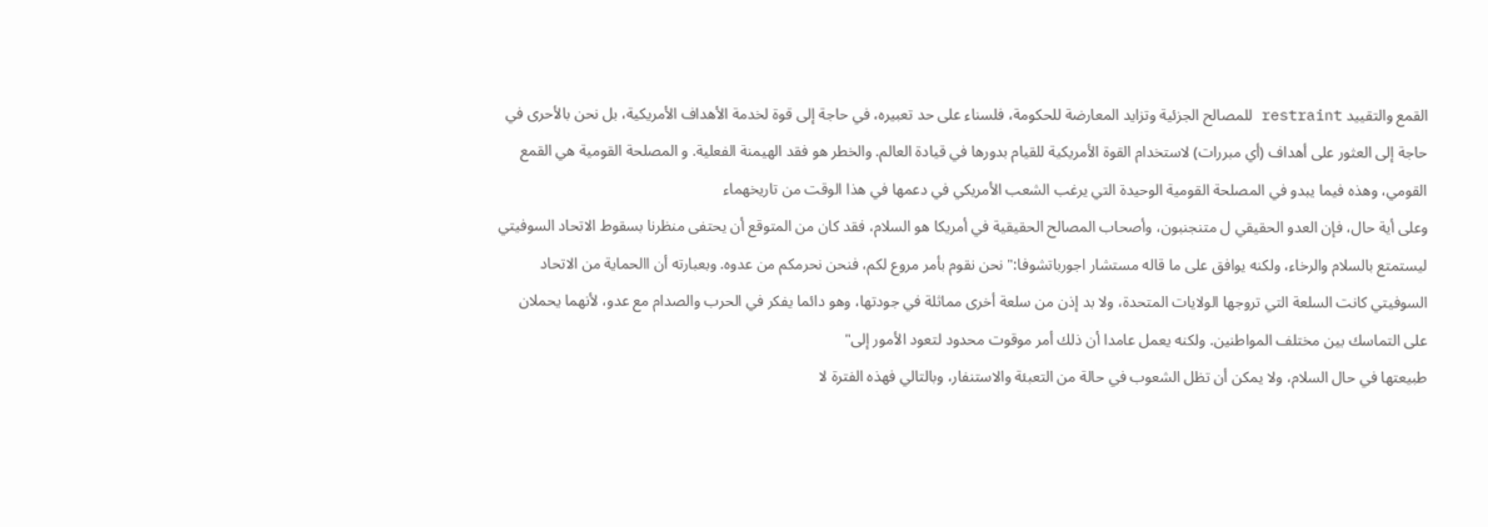القمع والتقييد restraint للمصالح الجزئية وتزايد المعارضة للحكومة، فلسناء على حد تعبيره، في حاجة إلى قوة لخدمة الأهداف الأمريكية، بل نحن بالأحرى في حاجة إلى العثور على أهداف (أي مبررات) لاستخدام القوة الأمريكية للقيام بدورها في قيادة العالم. والخطر هو فقد الهيمنة الفعلية. و المصلحة القومية هي القمع القومي، وهذه فيما يبدو في المصلحة القومية الوحيدة التي يرغب الشعب الأمريكي في دعمها في هذا الوقت من تاريخهماء
وعلى أية حال، فإن العدو الحقيقي ل متنجنبون، وأصحاب المصالح الحقيقية في أمريكا هو السلام، فقد كان من المتوقع أن يحتفى منظرنا بسقوط الاتحاد السوفيتي ليستمتع بالسلام والرخاء، ولكنه يوافق على ما قاله مستشار اجورباتشوفا:"نحن نقوم بأمر مروع لكم، فنحن نحرمكم من عدوه. وبعبارته أن االحماية من الاتحاد السوفيتي كانت السلعة التي تروجها الولايات المتحدة، ولا بد إذن من سلعة أخرى مماثلة في جودتها، وهو دائما يفكر في الحرب والصدام مع عدو، لأنهما يحملان على التماسك بين مختلف المواطنين. ولكنه يعمل عامدا أن ذلك أمر موقوت محدود لتعود الأمور إلى"
طبيعتها في حال السلام، ولا يمكن أن تظل الشعوب في حالة من التعبئة والاستنفار، وبالتالي فهذه الفترة لا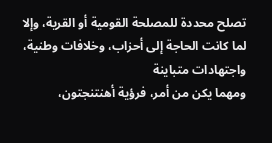تصلح محددة للمصلحة القومية أو القرية، وإلا لما كانت الحاجة إلى أحزاب، وخلافات وطنية، واجتهادات متباينة
ومهما يكن من أمر، فرؤية أهنتنجتون،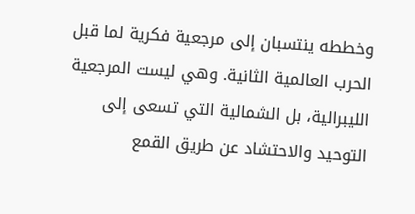وخططه ينتسبان إلى مرجعية فكرية لما قبل الحرب العالمية الثانية. وهي ليست المرجعية الليبرالية، بل الشمالية التي تسعى إلى التوحيد والاحتشاد عن طريق القمع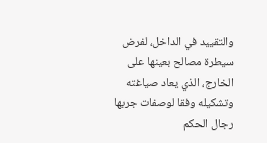والتقييد في الداخل، لفرض سيطرة مصالح بعينها على الخارج، الذي يعاد صياغته وتشكيله وفقا لوصفات جربها رجال الحكم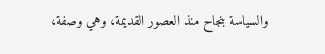والسياسة بنجاح منذ العصور القديمة، وهي وصفة،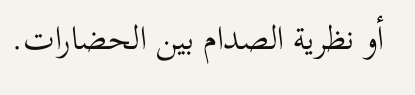أو نظرية الصدام بين الحضارات.